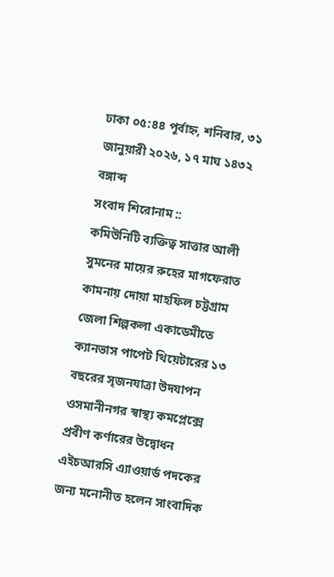ঢাকা ০৫:৪৪ পূর্বাহ্ন, শনিবার, ৩১ জানুয়ারী ২০২৬, ১৭ মাঘ ১৪৩২ বঙ্গাব্দ
সংবাদ শিরোনাম ::
কমিউনিটি ব্যক্তিত্ব সাত্তার আলী সুমনের মায়ের রুহের মাগফেরাত কামনায় দোয়া মাহফিল চট্টগ্রাম জেলা শিল্পকলা একাডেমীতে ক্যানভাস পাপেট থিয়েটারের ১৩ বছরের সৃজনযাত্রা উদযাপন ওসমানীনগর স্বাস্থ্য কমপ্লেক্সে প্রবীণ কর্ণারের উদ্বোধন এইচআরসি এ্যাওয়ার্ড পদকের জন্য মনোনীত হলেন সাংবাদিক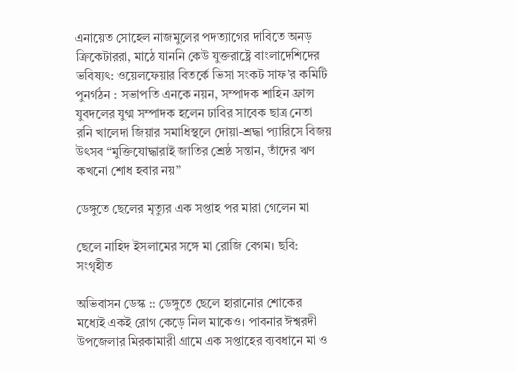এনায়েত সোহেল নাজমুলের পদত্যাগের দাবিতে অনড় ক্রিকেটাররা, মাঠে যাননি কেউ যুক্তরাষ্ট্রে বাংলাদেশিদের ভবিষ্যৎ: ওয়েলফেয়ার বিতর্কে ভিসা সংকট সাফ’র কমিটি পুনর্গঠন : সভাপতি এনকে নয়ন, সম্পাদক শাহিন ফ্রান্স যুবদলের যুগ্ম সম্পাদক হলেন ঢাবির সাবেক ছাত্র নেতা রনি খালেদা জিয়ার সমাধিস্থলে দোয়া-শ্রদ্ধা প্যারিসে বিজয় উৎসব “মুক্তিযোদ্ধারাই জাতির শ্রেষ্ঠ সন্তান, তাঁদের ঋণ কখনো শোধ হবার নয়”

ডেঙ্গুতে ছেলের মৃত্যুর এক সপ্তাহ পর মারা গেলেন মা

ছেলে নাহিদ ইসলামের সঙ্গে মা রোজি বেগম। ছবি: সংগৃহীত

অভিবাসন ডেস্ক :: ডেঙ্গুতে ছেলে হারানোর শোকের মধ্যেই একই রোগ কেড়ে নিল মাকেও। পাবনার ঈশ্বরদী উপজেলার মিরকামারী গ্রামে এক সপ্তাহের ব্যবধানে মা ও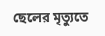ছেলের মৃত্যুতে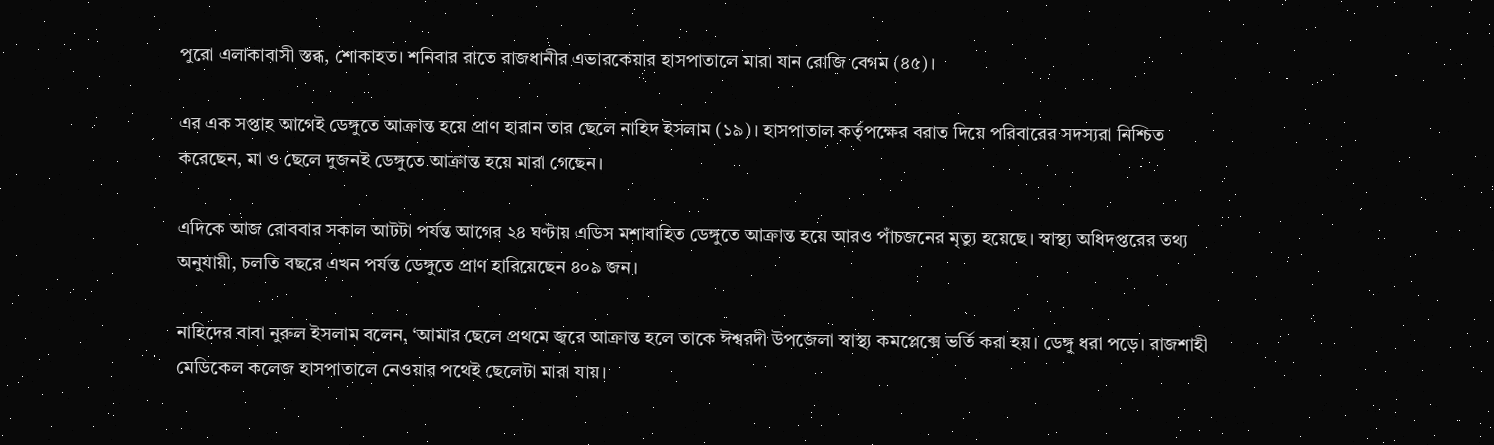পুরো এলাকাবাসী স্তব্ধ, শোকাহত। শনিবার রাতে রাজধানীর এভারকেয়ার হাসপাতালে মারা যান রোজি বেগম (৪৫)।

এর এক সপ্তাহ আগেই ডেঙ্গুতে আক্রান্ত হয়ে প্রাণ হারান তার ছেলে নাহিদ ইসলাম (১৯)। হাসপাতাল কর্তৃপক্ষের বরাত দিয়ে পরিবারের সদস্যরা নিশ্চিত করেছেন, মা ও ছেলে দুজনই ডেঙ্গুতে আক্রান্ত হয়ে মারা গেছেন।

এদিকে আজ রোববার সকাল আটটা পর্যন্ত আগের ২৪ ঘণ্টায় এডিস মশাবাহিত ডেঙ্গুতে আক্রান্ত হয়ে আরও পাঁচজনের মৃত্যু হয়েছে। স্বাস্থ্য অধিদপ্তরের তথ্য অনুযায়ী, চলতি বছরে এখন পর্যন্ত ডেঙ্গুতে প্রাণ হারিয়েছেন ৪০৯ জন।

নাহিদের বাবা নুরুল ইসলাম বলেন, ‘আমার ছেলে প্রথমে জ্বরে আক্রান্ত হলে তাকে ঈশ্বরদী উপজেলা স্বাস্থ্য কমপ্লেক্সে ভর্তি করা হয়। ডেঙ্গু ধরা পড়ে। রাজশাহী মেডিকেল কলেজ হাসপাতালে নেওয়ার পথেই ছেলেটা মারা যায়।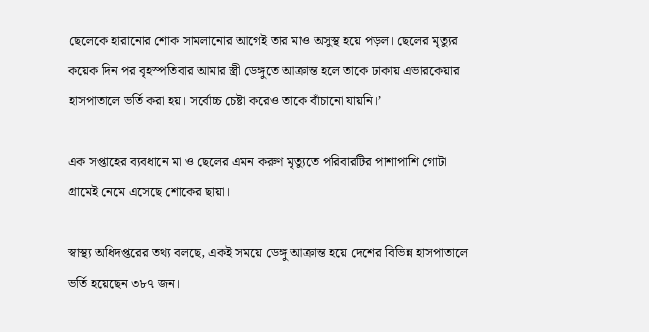ছেলেকে হারানোর শোক সামলানোর আগেই তার মাও অসুস্থ হয়ে পড়ল। ছেলের মৃত্যুর কয়েক দিন পর বৃহস্পতিবার আমার স্ত্রী ডেঙ্গুতে আক্রান্ত হলে তাকে ঢাকায় এভারকেয়ার হাসপাতালে ভর্তি করা হয়। সর্বোচ্চ চেষ্টা করেও তাকে বাঁচানো যায়নি।’

এক সপ্তাহের ব্যবধানে মা ও ছেলের এমন করুণ মৃত্যুতে পরিবারটির পাশাপাশি গোটা গ্রামেই নেমে এসেছে শোকের ছায়া।

স্বাস্থ্য অধিদপ্তরের তথ্য বলছে, একই সময়ে ডেঙ্গু আক্রান্ত হয়ে দেশের বিভিন্ন হাসপাতালে ভর্তি হয়েছেন ৩৮৭ জন।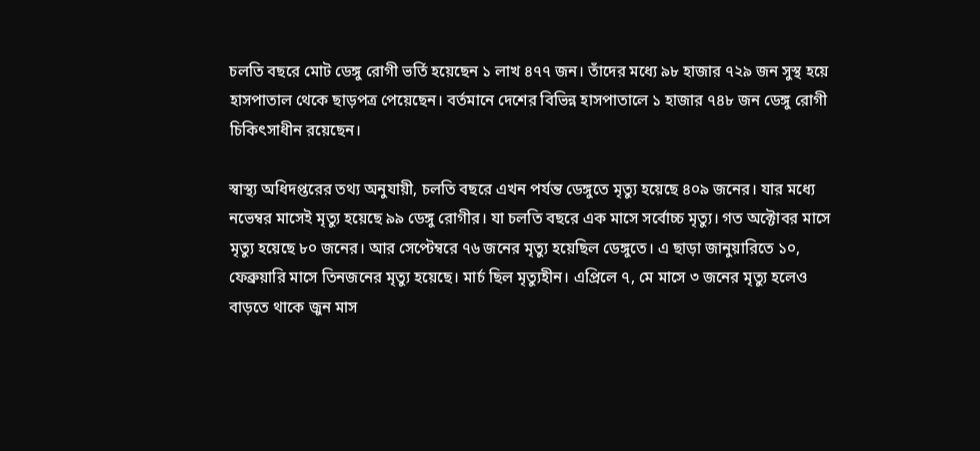চলতি বছরে মোট ডেঙ্গু রোগী ভর্তি হয়েছেন ১ লাখ ৪৭৭ জন। তাঁদের মধ্যে ৯৮ হাজার ৭২৯ জন সুস্থ হয়ে হাসপাতাল থেকে ছাড়পত্র পেয়েছেন। বর্তমানে দেশের বিভিন্ন হাসপাতালে ১ হাজার ৭৪৮ জন ডেঙ্গু রোগী চিকিৎসাধীন রয়েছেন।

স্বাস্থ্য অধিদপ্তরের তথ্য অনুযায়ী, চলতি বছরে এখন পর্যন্ত ডেঙ্গুতে মৃত্যু হয়েছে ৪০৯ জনের। যার মধ্যে নভেম্বর মাসেই মৃত্যু হয়েছে ৯৯ ডেঙ্গু রোগীর। যা চলতি বছরে এক মাসে সর্বোচ্চ মৃত্যু। গত অক্টোবর মাসে মৃত্যু হয়েছে ৮০ জনের। আর সেপ্টেম্বরে ৭৬ জনের মৃত্যু হয়েছিল ডেঙ্গুতে। এ ছাড়া জানুয়ারিতে ১০, ফেব্রুয়ারি মাসে তিনজনের মৃত্যু হয়েছে। মার্চ ছিল মৃত্যুহীন। এপ্রিলে ৭, মে মাসে ৩ জনের মৃত্যু হলেও বাড়তে থাকে জুন মাস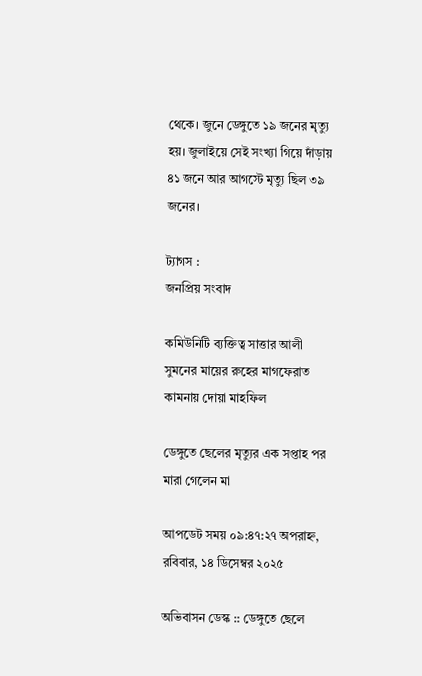থেকে। জুনে ডেঙ্গুতে ১৯ জনের মৃত্যু হয়। জুলাইয়ে সেই সংখ্যা গিয়ে দাঁড়ায় ৪১ জনে আর আগস্টে মৃত্যু ছিল ৩৯ জনের।

ট্যাগস :
জনপ্রিয় সংবাদ

কমিউনিটি ব্যক্তিত্ব সাত্তার আলী সুমনের মায়ের রুহের মাগফেরাত কামনায় দোয়া মাহফিল

ডেঙ্গুতে ছেলের মৃত্যুর এক সপ্তাহ পর মারা গেলেন মা

আপডেট সময় ০৯:৪৭:২৭ অপরাহ্ন, রবিবার, ১৪ ডিসেম্বর ২০২৫

অভিবাসন ডেস্ক :: ডেঙ্গুতে ছেলে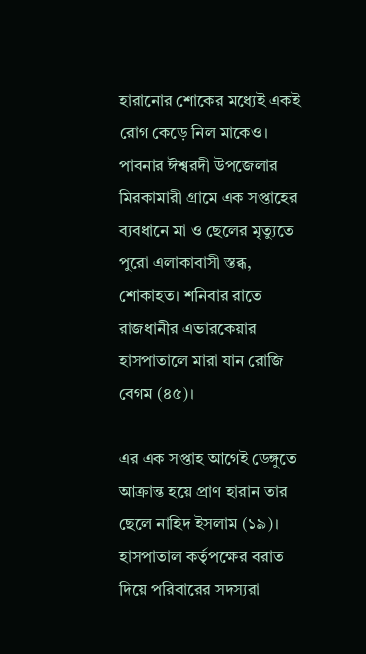হারানোর শোকের মধ্যেই একই রোগ কেড়ে নিল মাকেও। পাবনার ঈশ্বরদী উপজেলার মিরকামারী গ্রামে এক সপ্তাহের ব্যবধানে মা ও ছেলের মৃত্যুতে পুরো এলাকাবাসী স্তব্ধ, শোকাহত। শনিবার রাতে রাজধানীর এভারকেয়ার হাসপাতালে মারা যান রোজি বেগম (৪৫)।

এর এক সপ্তাহ আগেই ডেঙ্গুতে আক্রান্ত হয়ে প্রাণ হারান তার ছেলে নাহিদ ইসলাম (১৯)। হাসপাতাল কর্তৃপক্ষের বরাত দিয়ে পরিবারের সদস্যরা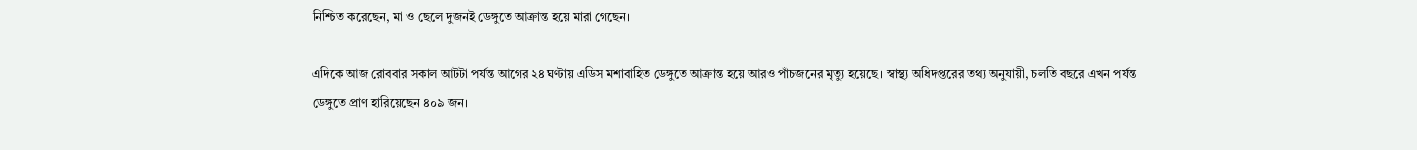নিশ্চিত করেছেন, মা ও ছেলে দুজনই ডেঙ্গুতে আক্রান্ত হয়ে মারা গেছেন।

এদিকে আজ রোববার সকাল আটটা পর্যন্ত আগের ২৪ ঘণ্টায় এডিস মশাবাহিত ডেঙ্গুতে আক্রান্ত হয়ে আরও পাঁচজনের মৃত্যু হয়েছে। স্বাস্থ্য অধিদপ্তরের তথ্য অনুযায়ী, চলতি বছরে এখন পর্যন্ত ডেঙ্গুতে প্রাণ হারিয়েছেন ৪০৯ জন।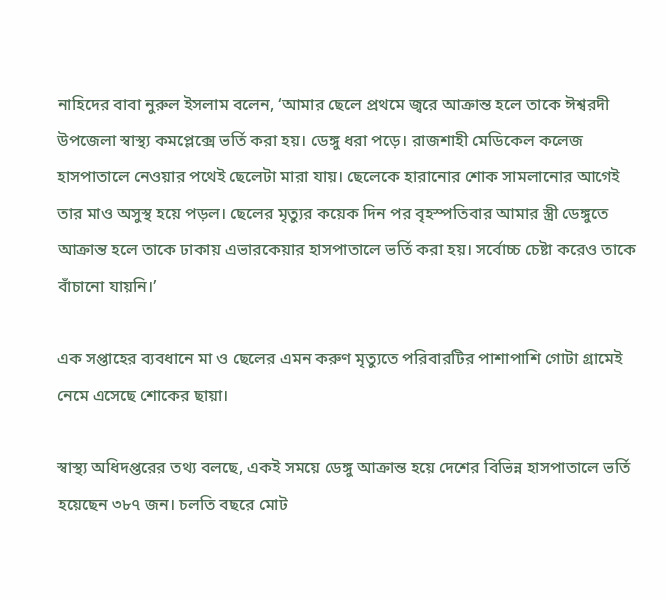নাহিদের বাবা নুরুল ইসলাম বলেন, ‘আমার ছেলে প্রথমে জ্বরে আক্রান্ত হলে তাকে ঈশ্বরদী উপজেলা স্বাস্থ্য কমপ্লেক্সে ভর্তি করা হয়। ডেঙ্গু ধরা পড়ে। রাজশাহী মেডিকেল কলেজ হাসপাতালে নেওয়ার পথেই ছেলেটা মারা যায়। ছেলেকে হারানোর শোক সামলানোর আগেই তার মাও অসুস্থ হয়ে পড়ল। ছেলের মৃত্যুর কয়েক দিন পর বৃহস্পতিবার আমার স্ত্রী ডেঙ্গুতে আক্রান্ত হলে তাকে ঢাকায় এভারকেয়ার হাসপাতালে ভর্তি করা হয়। সর্বোচ্চ চেষ্টা করেও তাকে বাঁচানো যায়নি।’

এক সপ্তাহের ব্যবধানে মা ও ছেলের এমন করুণ মৃত্যুতে পরিবারটির পাশাপাশি গোটা গ্রামেই নেমে এসেছে শোকের ছায়া।

স্বাস্থ্য অধিদপ্তরের তথ্য বলছে, একই সময়ে ডেঙ্গু আক্রান্ত হয়ে দেশের বিভিন্ন হাসপাতালে ভর্তি হয়েছেন ৩৮৭ জন। চলতি বছরে মোট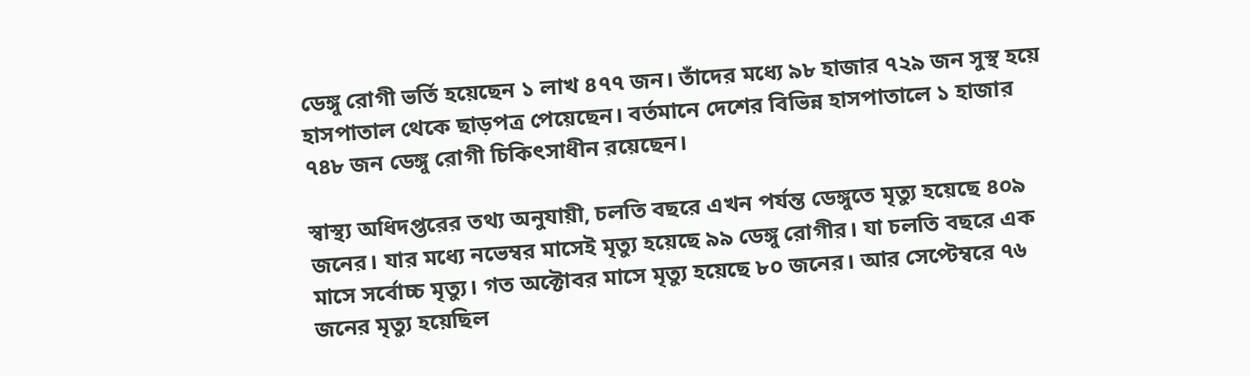ডেঙ্গু রোগী ভর্তি হয়েছেন ১ লাখ ৪৭৭ জন। তাঁদের মধ্যে ৯৮ হাজার ৭২৯ জন সুস্থ হয়ে হাসপাতাল থেকে ছাড়পত্র পেয়েছেন। বর্তমানে দেশের বিভিন্ন হাসপাতালে ১ হাজার ৭৪৮ জন ডেঙ্গু রোগী চিকিৎসাধীন রয়েছেন।

স্বাস্থ্য অধিদপ্তরের তথ্য অনুযায়ী, চলতি বছরে এখন পর্যন্ত ডেঙ্গুতে মৃত্যু হয়েছে ৪০৯ জনের। যার মধ্যে নভেম্বর মাসেই মৃত্যু হয়েছে ৯৯ ডেঙ্গু রোগীর। যা চলতি বছরে এক মাসে সর্বোচ্চ মৃত্যু। গত অক্টোবর মাসে মৃত্যু হয়েছে ৮০ জনের। আর সেপ্টেম্বরে ৭৬ জনের মৃত্যু হয়েছিল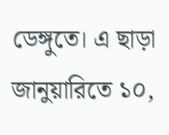ডেঙ্গুতে। এ ছাড়া জানুয়ারিতে ১০,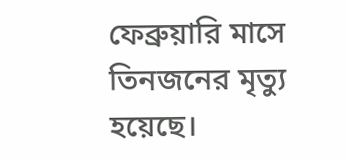ফেব্রুয়ারি মাসে তিনজনের মৃত্যু হয়েছে।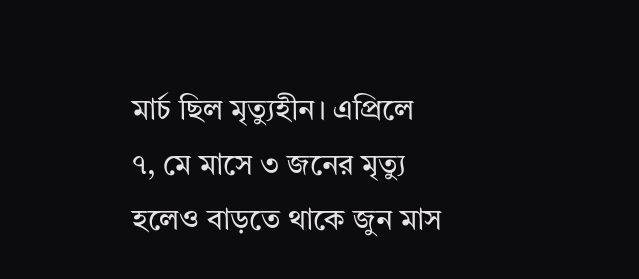মার্চ ছিল মৃত্যুহীন। এপ্রিলে ৭, মে মাসে ৩ জনের মৃত্যু হলেও বাড়তে থাকে জুন মাস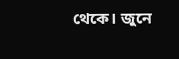থেকে। জুনে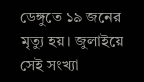ডেঙ্গুতে ১৯ জনের মৃত্যু হয়। জুলাইয়ে সেই সংখ্যা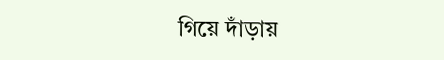গিয়ে দাঁড়ায়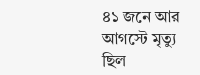৪১ জনে আর আগস্টে মৃত্যু ছিল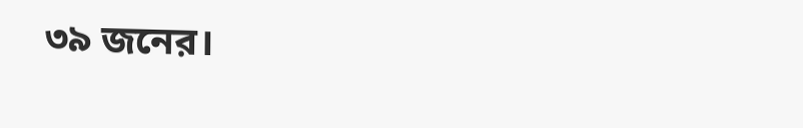৩৯ জনের।